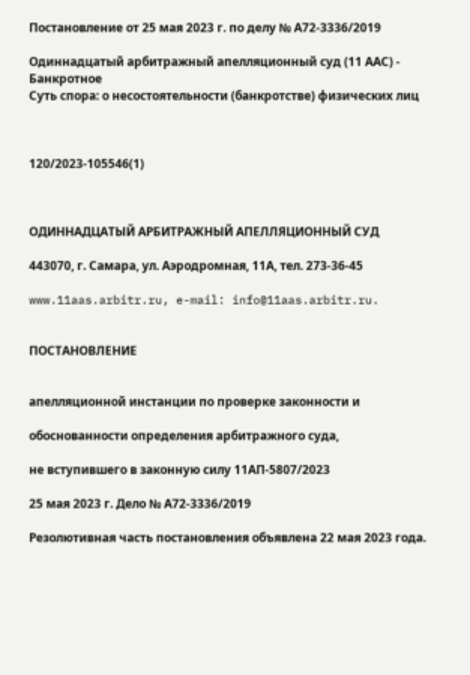Постановление от 25 мая 2023 г. по делу № А72-3336/2019

Одиннадцатый арбитражный апелляционный суд (11 ААС) - Банкротное
Суть спора: о несостоятельности (банкротстве) физических лиц



120/2023-105546(1)



ОДИННАДЦАТЫЙ АРБИТРАЖНЫЙ АПЕЛЛЯЦИОННЫЙ СУД

443070, г. Самара, ул. Аэродромная, 11А, тел. 273-36-45

www.11aas.arbitr.ru, e-mail: info@11aas.arbitr.ru.


ПОСТАНОВЛЕНИЕ


апелляционной инстанции по проверке законности и

обоснованности определения арбитражного суда,

не вступившего в законную силу 11АП-5807/2023

25 мая 2023 г. Дело № А72-3336/2019

Резолютивная часть постановления объявлена 22 мая 2023 года.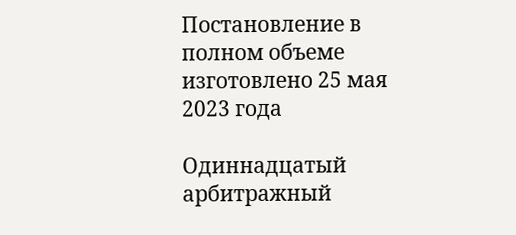Постановление в полном объеме изготовлено 25 мая 2023 года

Одиннадцатый арбитражный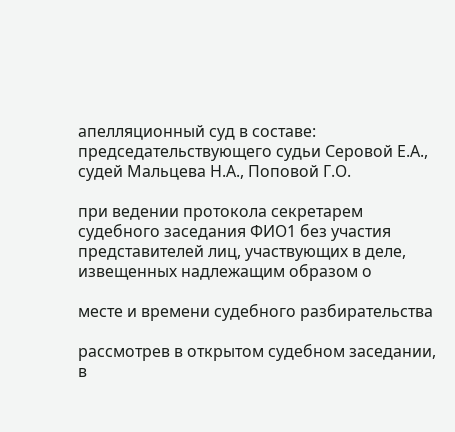апелляционный суд в составе: председательствующего судьи Серовой Е.А., судей Мальцева Н.А., Поповой Г.О.

при ведении протокола секретарем судебного заседания ФИО1 без участия представителей лиц, участвующих в деле, извещенных надлежащим образом о

месте и времени судебного разбирательства

рассмотрев в открытом судебном заседании, в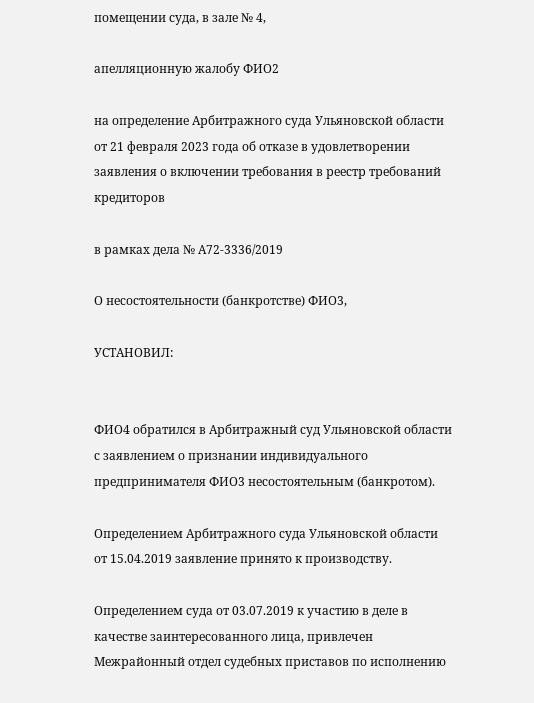помещении суда, в зале № 4,

апелляционную жалобу ФИО2

на определение Арбитражного суда Ульяновской области от 21 февраля 2023 года об отказе в удовлетворении заявления о включении требования в реестр требований кредиторов

в рамках дела № А72-3336/2019

О несостоятельности (банкротстве) ФИО3,

УСТАНОВИЛ:


ФИО4 обратился в Арбитражный суд Ульяновской области с заявлением о признании индивидуального предпринимателя ФИО3 несостоятельным (банкротом).

Определением Арбитражного суда Ульяновской области от 15.04.2019 заявление принято к производству.

Определением суда от 03.07.2019 к участию в деле в качестве заинтересованного лица, привлечен Межрайонный отдел судебных приставов по исполнению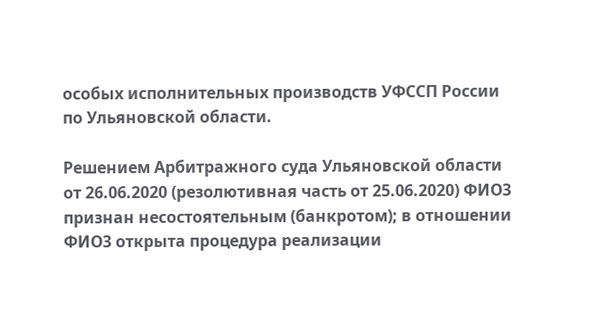особых исполнительных производств УФССП России по Ульяновской области.

Решением Арбитражного суда Ульяновской области от 26.06.2020 (резолютивная часть от 25.06.2020) ФИО3 признан несостоятельным (банкротом); в отношении ФИО3 открыта процедура реализации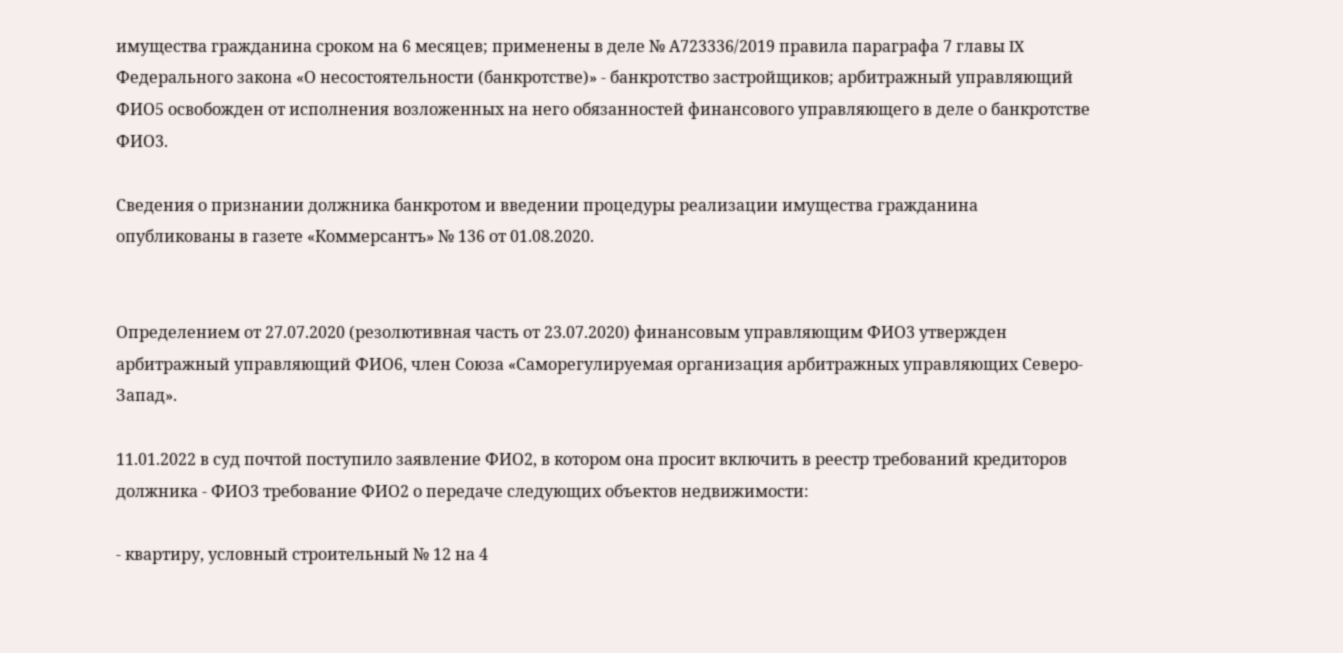имущества гражданина сроком на 6 месяцев; применены в деле № А723336/2019 правила параграфа 7 главы IX Федерального закона «О несостоятельности (банкротстве)» - банкротство застройщиков; арбитражный управляющий ФИО5 освобожден от исполнения возложенных на него обязанностей финансового управляющего в деле о банкротстве ФИО3.

Сведения о признании должника банкротом и введении процедуры реализации имущества гражданина опубликованы в газете «Коммерсантъ» № 136 от 01.08.2020.


Определением от 27.07.2020 (резолютивная часть от 23.07.2020) финансовым управляющим ФИО3 утвержден арбитражный управляющий ФИО6, член Союза «Саморегулируемая организация арбитражных управляющих Северо-Запад».

11.01.2022 в суд почтой поступило заявление ФИО2, в котором она просит включить в реестр требований кредиторов должника - ФИО3 требование ФИО2 о передаче следующих объектов недвижимости:

- квартиру, условный строительный № 12 на 4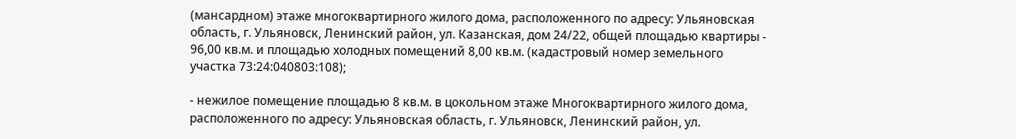(мансардном) этаже многоквартирного жилого дома, расположенного по адресу: Ульяновская область, г. Ульяновск, Ленинский район, ул. Казанская, дом 24/22, общей площадью квартиры - 96,00 кв.м. и площадью холодных помещений 8,00 кв.м. (кадастровый номер земельного участка 73:24:040803:108);

- нежилое помещение площадью 8 кв.м. в цокольном этаже Многоквартирного жилого дома, расположенного по адресу: Ульяновская область, г. Ульяновск, Ленинский район, ул.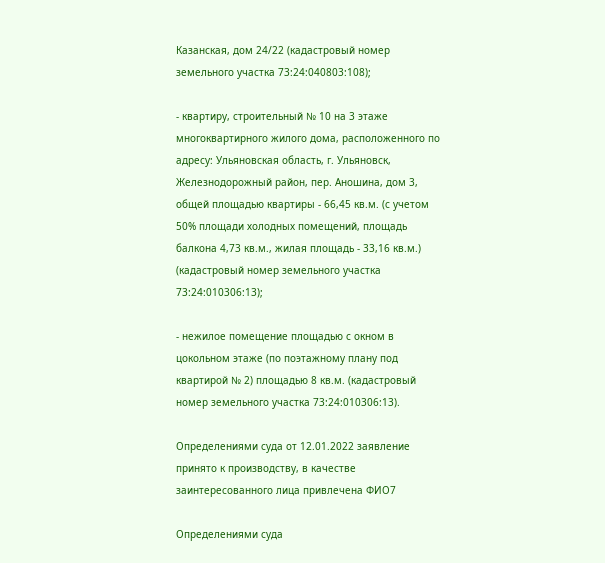Казанская, дом 24/22 (кадастровый номер земельного участка 73:24:040803:108);

- квартиру, строительный № 10 на 3 этаже многоквартирного жилого дома, расположенного по адресу: Ульяновская область, г. Ульяновск, Железнодорожный район, пер. Аношина, дом 3, общей площадью квартиры - 66,45 кв.м. (с учетом 50% площади холодных помещений, площадь балкона 4,73 кв.м., жилая площадь - 33,16 кв.м.) (кадастровый номер земельного участка 73:24:010306:13);

- нежилое помещение площадью с окном в цокольном этаже (по поэтажному плану под квартирой № 2) площадью 8 кв.м. (кадастровый номер земельного участка 73:24:010306:13).

Определениями суда от 12.01.2022 заявление принято к производству, в качестве заинтересованного лица привлечена ФИО7

Определениями суда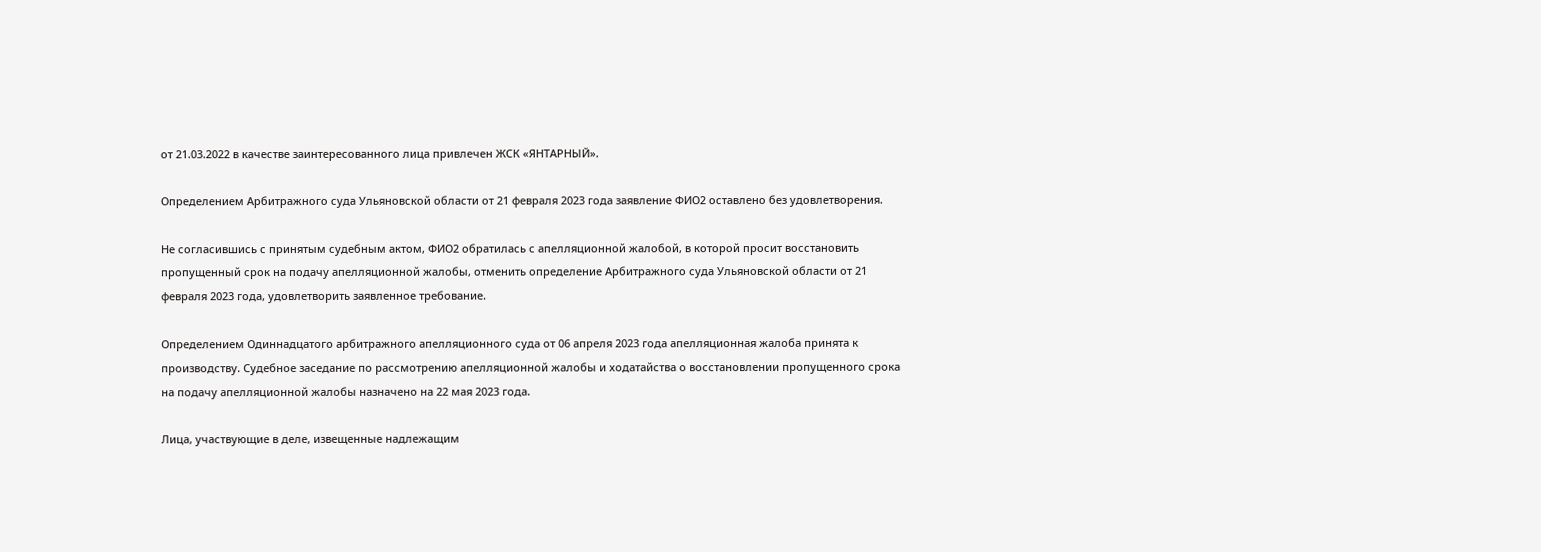от 21.03.2022 в качестве заинтересованного лица привлечен ЖСК «ЯНТАРНЫЙ».

Определением Арбитражного суда Ульяновской области от 21 февраля 2023 года заявление ФИО2 оставлено без удовлетворения.

Не согласившись с принятым судебным актом, ФИО2 обратилась с апелляционной жалобой, в которой просит восстановить пропущенный срок на подачу апелляционной жалобы, отменить определение Арбитражного суда Ульяновской области от 21 февраля 2023 года, удовлетворить заявленное требование.

Определением Одиннадцатого арбитражного апелляционного суда от 06 апреля 2023 года апелляционная жалоба принята к производству. Судебное заседание по рассмотрению апелляционной жалобы и ходатайства о восстановлении пропущенного срока на подачу апелляционной жалобы назначено на 22 мая 2023 года.

Лица, участвующие в деле, извещенные надлежащим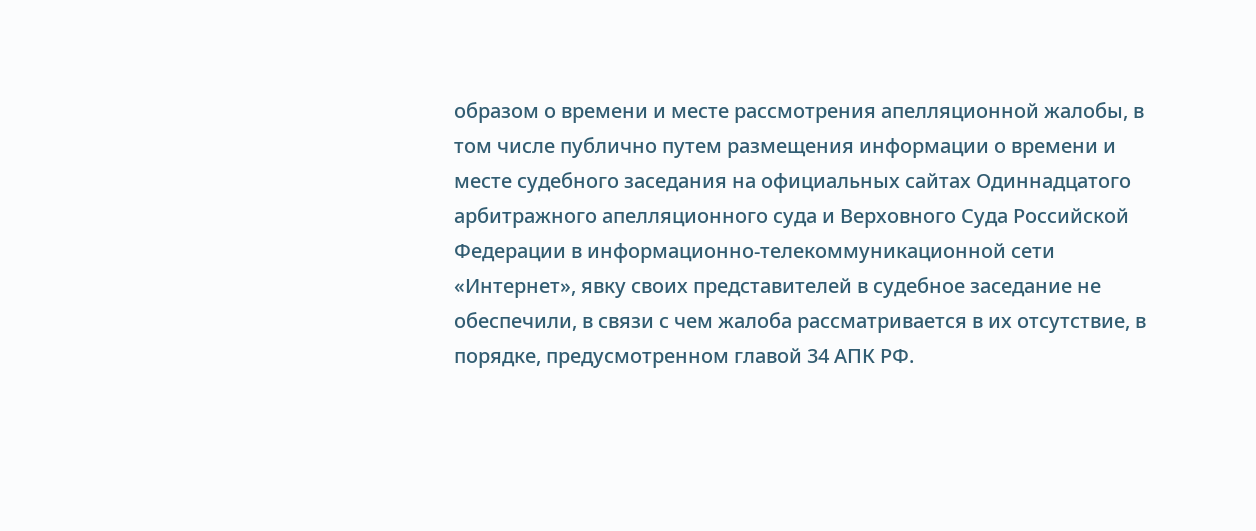образом о времени и месте рассмотрения апелляционной жалобы, в том числе публично путем размещения информации о времени и месте судебного заседания на официальных сайтах Одиннадцатого арбитражного апелляционного суда и Верховного Суда Российской Федерации в информационно-телекоммуникационной сети «Интернет», явку своих представителей в судебное заседание не обеспечили, в связи с чем жалоба рассматривается в их отсутствие, в порядке, предусмотренном главой 34 АПК РФ.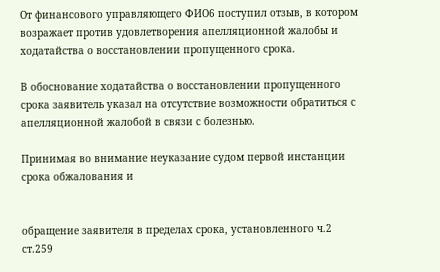От финансового управляющего ФИО6 поступил отзыв, в котором возражает против удовлетворения апелляционной жалобы и ходатайства о восстановлении пропущенного срока.

В обоснование ходатайства о восстановлении пропущенного срока заявитель указал на отсутствие возможности обратиться с апелляционной жалобой в связи с болезнью.

Принимая во внимание неуказание судом первой инстанции срока обжалования и


обращение заявителя в пределах срока, установленного ч.2 ст.259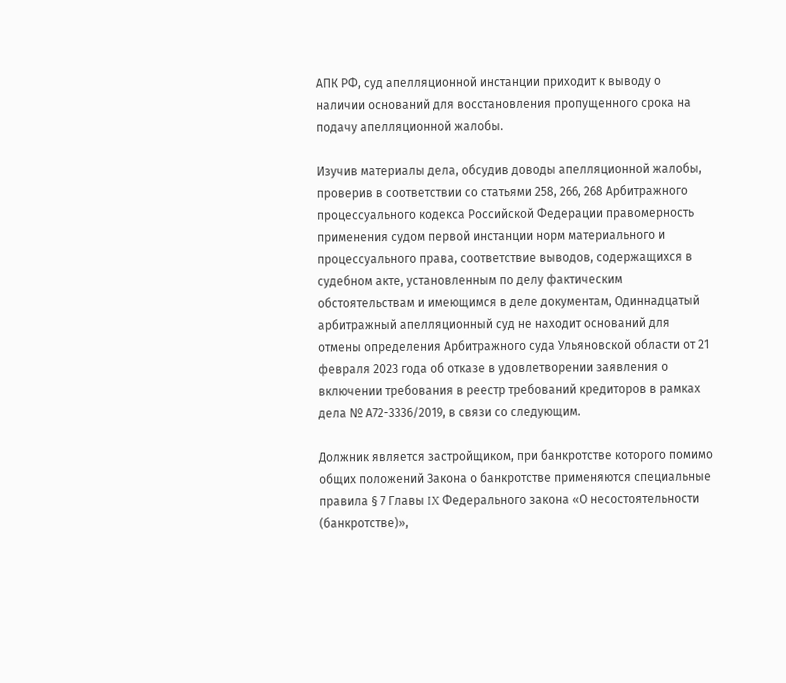АПК РФ, суд апелляционной инстанции приходит к выводу о наличии оснований для восстановления пропущенного срока на подачу апелляционной жалобы.

Изучив материалы дела, обсудив доводы апелляционной жалобы, проверив в соответствии со статьями 258, 266, 268 Арбитражного процессуального кодекса Российской Федерации правомерность применения судом первой инстанции норм материального и процессуального права, соответствие выводов, содержащихся в судебном акте, установленным по делу фактическим обстоятельствам и имеющимся в деле документам, Одиннадцатый арбитражный апелляционный суд не находит оснований для отмены определения Арбитражного суда Ульяновской области от 21 февраля 2023 года об отказе в удовлетворении заявления о включении требования в реестр требований кредиторов в рамках дела № А72-3336/2019, в связи со следующим.

Должник является застройщиком, при банкротстве которого помимо общих положений Закона о банкротстве применяются специальные правила § 7 Главы IX Федерального закона «О несостоятельности (банкротстве)»,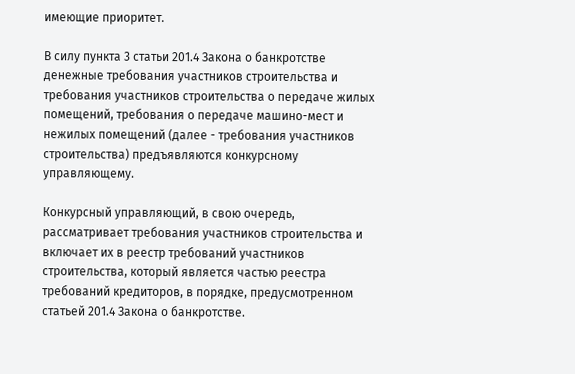имеющие приоритет.

В силу пункта 3 статьи 201.4 Закона о банкротстве денежные требования участников строительства и требования участников строительства о передаче жилых помещений, требования о передаче машино-мест и нежилых помещений (далее - требования участников строительства) предъявляются конкурсному управляющему.

Конкурсный управляющий, в свою очередь, рассматривает требования участников строительства и включает их в реестр требований участников строительства, который является частью реестра требований кредиторов, в порядке, предусмотренном статьей 201.4 Закона о банкротстве.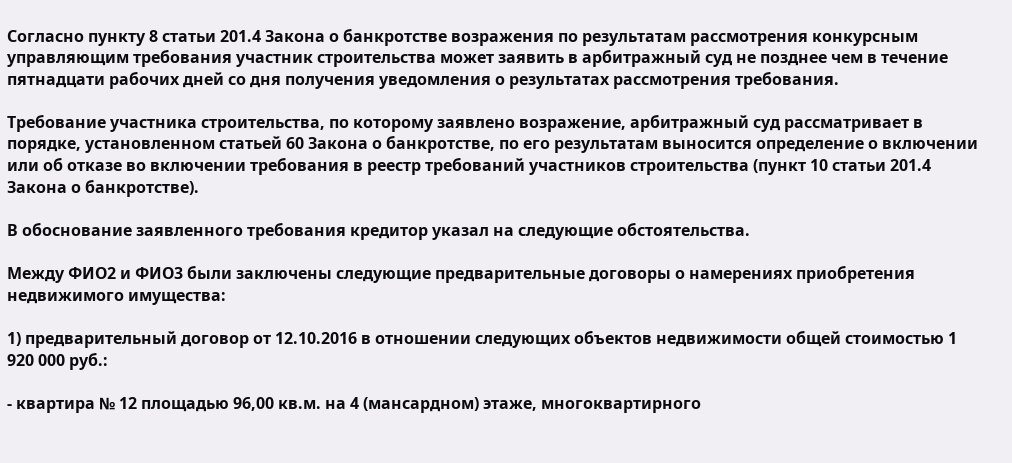Согласно пункту 8 статьи 201.4 Закона о банкротстве возражения по результатам рассмотрения конкурсным управляющим требования участник строительства может заявить в арбитражный суд не позднее чем в течение пятнадцати рабочих дней со дня получения уведомления о результатах рассмотрения требования.

Требование участника строительства, по которому заявлено возражение, арбитражный суд рассматривает в порядке, установленном статьей 60 Закона о банкротстве, по его результатам выносится определение о включении или об отказе во включении требования в реестр требований участников строительства (пункт 10 статьи 201.4 Закона о банкротстве).

В обоснование заявленного требования кредитор указал на следующие обстоятельства.

Между ФИО2 и ФИО3 были заключены следующие предварительные договоры о намерениях приобретения недвижимого имущества:

1) предварительный договор от 12.10.2016 в отношении следующих объектов недвижимости общей стоимостью 1 920 000 руб.:

- квартира № 12 площадью 96,00 кв.м. на 4 (мансардном) этаже, многоквартирного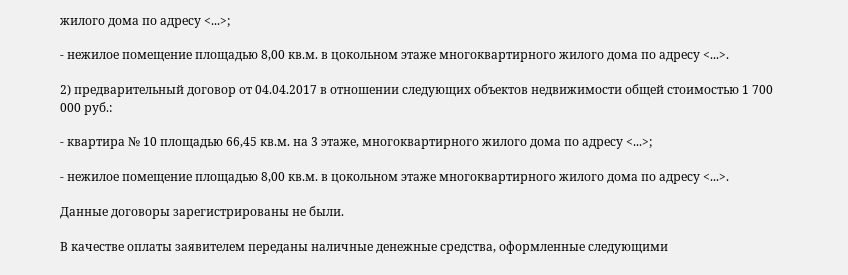жилого дома по адресу <...>;

- нежилое помещение площадью 8,00 кв.м. в цокольном этаже многоквартирного жилого дома по адресу <...>.

2) предварительный договор от 04.04.2017 в отношении следующих объектов недвижимости общей стоимостью 1 700 000 руб.:

- квартира № 10 площадью 66,45 кв.м. на 3 этаже, многоквартирного жилого дома по адресу <...>;

- нежилое помещение площадью 8,00 кв.м. в цокольном этаже многоквартирного жилого дома по адресу <...>.

Данные договоры зарегистрированы не были.

В качестве оплаты заявителем переданы наличные денежные средства, оформленные следующими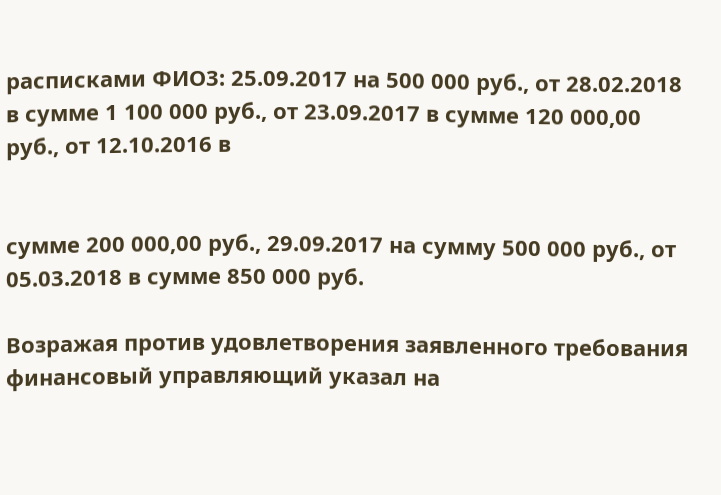расписками ФИО3: 25.09.2017 на 500 000 руб., от 28.02.2018 в сумме 1 100 000 руб., от 23.09.2017 в сумме 120 000,00 руб., от 12.10.2016 в


сумме 200 000,00 руб., 29.09.2017 на сумму 500 000 руб., от 05.03.2018 в сумме 850 000 руб.

Возражая против удовлетворения заявленного требования финансовый управляющий указал на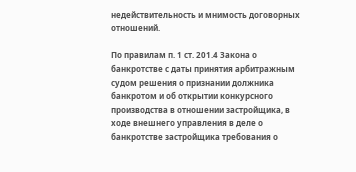недействительность и мнимость договорных отношений.

По правилам п. 1 ст. 201.4 Закона о банкротстве с даты принятия арбитражным судом решения о признании должника банкротом и об открытии конкурсного производства в отношении застройщика, в ходе внешнего управления в деле о банкротстве застройщика требования о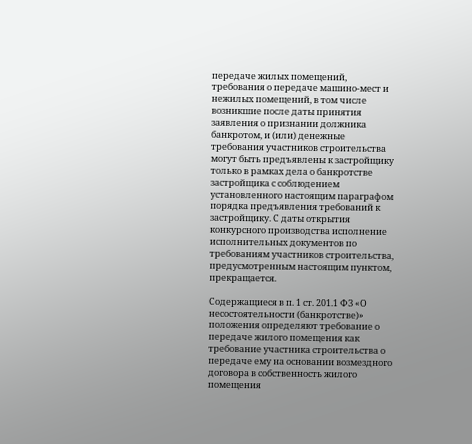передаче жилых помещений, требования о передаче машино-мест и нежилых помещений, в том числе возникшие после даты принятия заявления о признании должника банкротом, и (или) денежные требования участников строительства могут быть предъявлены к застройщику только в рамках дела о банкротстве застройщика с соблюдением установленного настоящим параграфом порядка предъявления требований к застройщику. С даты открытия конкурсного производства исполнение исполнительных документов по требованиям участников строительства, предусмотренным настоящим пунктом, прекращается.

Содержащиеся в п. 1 ст. 201.1 ФЗ «О несостоятельности (банкротстве)» положения определяют требование о передаче жилого помещения как требование участника строительства о передаче ему на основании возмездного договора в собственность жилого помещения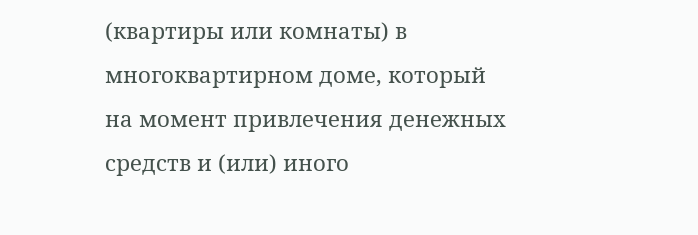(квартиры или комнаты) в многоквартирном доме, который на момент привлечения денежных средств и (или) иного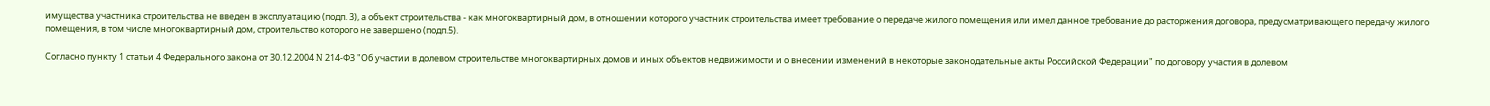имущества участника строительства не введен в эксплуатацию (подп. 3), а объект строительства - как многоквартирный дом, в отношении которого участник строительства имеет требование о передаче жилого помещения или имел данное требование до расторжения договора, предусматривающего передачу жилого помещения, в том числе многоквартирный дом, строительство которого не завершено (подп.5).

Согласно пункту 1 статьи 4 Федерального закона от 30.12.2004 N 214-ФЗ "Об участии в долевом строительстве многоквартирных домов и иных объектов недвижимости и о внесении изменений в некоторые законодательные акты Российской Федерации" по договору участия в долевом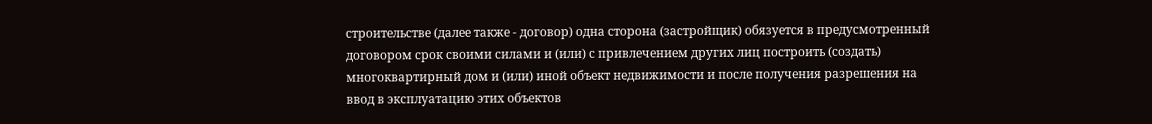строительстве (далее также - договор) одна сторона (застройщик) обязуется в предусмотренный договором срок своими силами и (или) с привлечением других лиц построить (создать) многоквартирный дом и (или) иной объект недвижимости и после получения разрешения на ввод в эксплуатацию этих объектов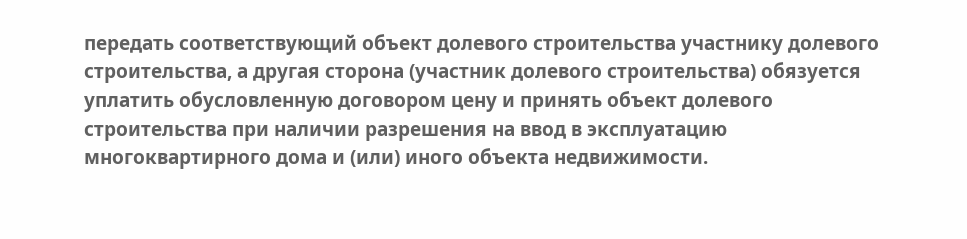передать соответствующий объект долевого строительства участнику долевого строительства, а другая сторона (участник долевого строительства) обязуется уплатить обусловленную договором цену и принять объект долевого строительства при наличии разрешения на ввод в эксплуатацию многоквартирного дома и (или) иного объекта недвижимости.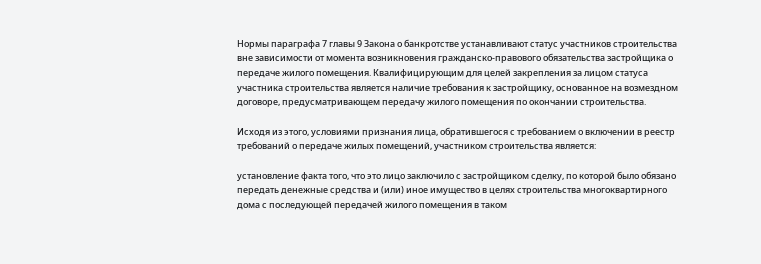Нормы параграфа 7 главы 9 Закона о банкротстве устанавливают статус участников строительства вне зависимости от момента возникновения гражданско-правового обязательства застройщика о передаче жилого помещения. Квалифицирующим для целей закрепления за лицом статуса участника строительства является наличие требования к застройщику, основанное на возмездном договоре, предусматривающем передачу жилого помещения по окончании строительства.

Исходя из этого, условиями признания лица, обратившегося с требованием о включении в реестр требований о передаче жилых помещений, участником строительства является:

установление факта того, что это лицо заключило с застройщиком сделку, по которой было обязано передать денежные средства и (или) иное имущество в целях строительства многоквартирного дома с последующей передачей жилого помещения в таком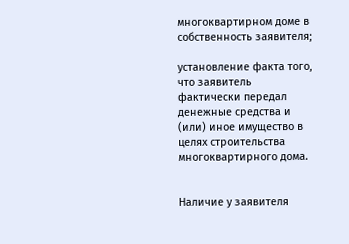многоквартирном доме в собственность заявителя;

установление факта того, что заявитель фактически передал денежные средства и (или) иное имущество в целях строительства многоквартирного дома.


Наличие у заявителя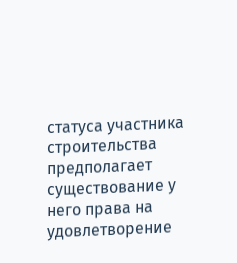статуса участника строительства предполагает существование у него права на удовлетворение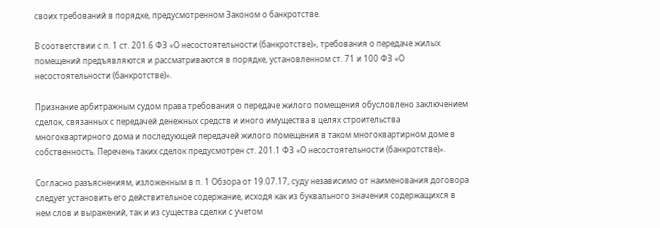своих требований в порядке, предусмотренном Законом о банкротстве.

В соответствии с п. 1 ст. 201.6 ФЗ «О несостоятельности (банкротстве)», требования о передаче жилых помещений предъявляются и рассматриваются в порядке, установленном ст. 71 и 100 ФЗ «О несостоятельности (банкротстве)».

Признание арбитражным судом права требования о передаче жилого помещения обусловлено заключением сделок, связанных с передачей денежных средств и иного имущества в целях строительства многоквартирного дома и последующей передачей жилого помещения в таком многоквартирном доме в собственность. Перечень таких сделок предусмотрен ст. 201.1 ФЗ «О несостоятельности (банкротстве)».

Согласно разъяснениям, изложенным в п. 1 Обзора от 19.07.17, суду независимо от наименования договора следует установить его действительное содержание, исходя как из буквального значения содержащихся в нем слов и выражений, так и из существа сделки с учетом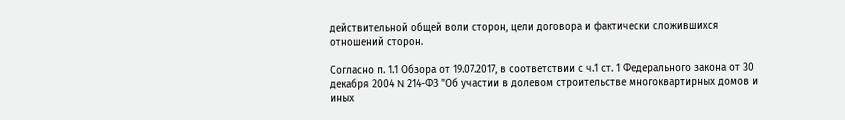действительной общей воли сторон, цели договора и фактически сложившихся отношений сторон.

Согласно п. 1.1 Обзора от 19.07.2017, в соответствии с ч.1 ст. 1 Федерального закона от 30 декабря 2004 N 214-ФЗ "Об участии в долевом строительстве многоквартирных домов и иных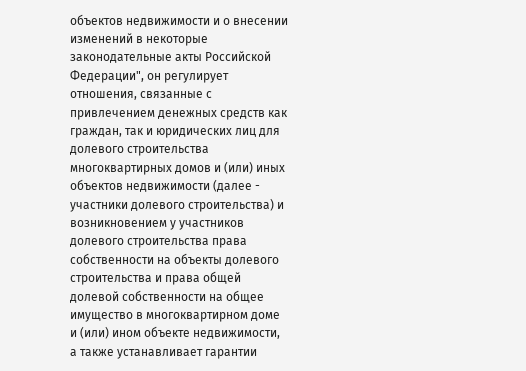объектов недвижимости и о внесении изменений в некоторые законодательные акты Российской Федерации", он регулирует отношения, связанные с привлечением денежных средств как граждан, так и юридических лиц для долевого строительства многоквартирных домов и (или) иных объектов недвижимости (далее - участники долевого строительства) и возникновением у участников долевого строительства права собственности на объекты долевого строительства и права общей долевой собственности на общее имущество в многоквартирном доме и (или) ином объекте недвижимости, а также устанавливает гарантии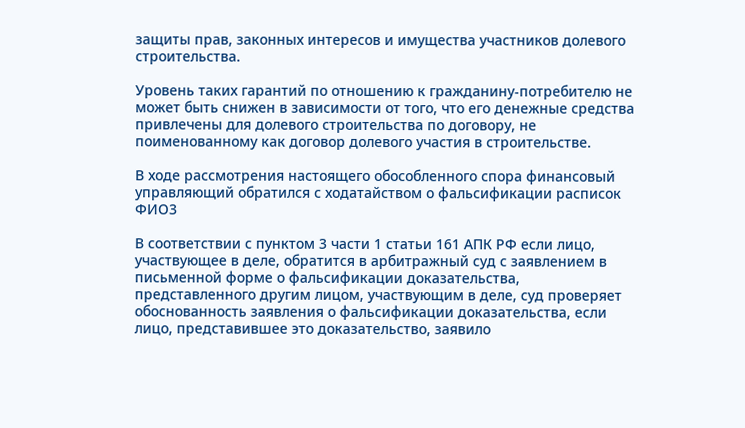защиты прав, законных интересов и имущества участников долевого строительства.

Уровень таких гарантий по отношению к гражданину-потребителю не может быть снижен в зависимости от того, что его денежные средства привлечены для долевого строительства по договору, не поименованному как договор долевого участия в строительстве.

В ходе рассмотрения настоящего обособленного спора финансовый управляющий обратился с ходатайством о фальсификации расписок ФИО3

В соответствии с пунктом 3 части 1 статьи 161 АПК РФ если лицо, участвующее в деле, обратится в арбитражный суд с заявлением в письменной форме о фальсификации доказательства, представленного другим лицом, участвующим в деле, суд проверяет обоснованность заявления о фальсификации доказательства, если лицо, представившее это доказательство, заявило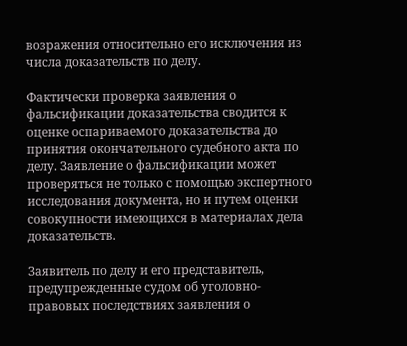возражения относительно его исключения из числа доказательств по делу.

Фактически проверка заявления о фальсификации доказательства сводится к оценке оспариваемого доказательства до принятия окончательного судебного акта по делу. Заявление о фальсификации может проверяться не только с помощью экспертного исследования документа, но и путем оценки совокупности имеющихся в материалах дела доказательств.

Заявитель по делу и его представитель, предупрежденные судом об уголовно-правовых последствиях заявления о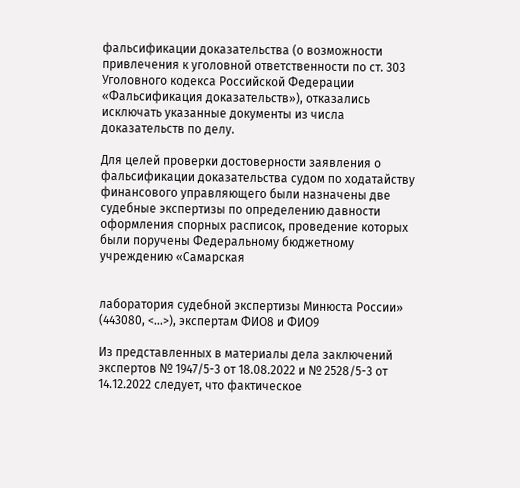фальсификации доказательства (о возможности привлечения к уголовной ответственности по ст. 303 Уголовного кодекса Российской Федерации «Фальсификация доказательств»), отказались исключать указанные документы из числа доказательств по делу.

Для целей проверки достоверности заявления о фальсификации доказательства судом по ходатайству финансового управляющего были назначены две судебные экспертизы по определению давности оформления спорных расписок, проведение которых были поручены Федеральному бюджетному учреждению «Самарская


лаборатория судебной экспертизы Минюста России» (443080, <...>), экспертам ФИО8 и ФИО9

Из представленных в материалы дела заключений экспертов № 1947/5-3 от 18.08.2022 и № 2528/5-3 от 14.12.2022 следует, что фактическое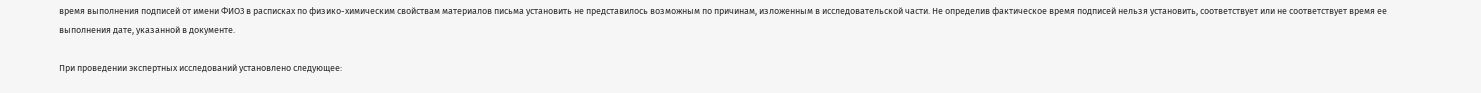время выполнения подписей от имени ФИО3 в расписках по физико-химическим свойствам материалов письма установить не представилось возможным по причинам, изложенным в исследовательской части. Не определив фактическое время подписей нельзя установить, соответствует или не соответствует время ее выполнения дате, указанной в документе.

При проведении экспертных исследований установлено следующее: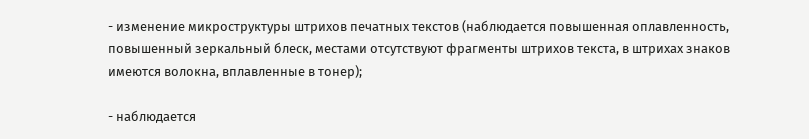- изменение микроструктуры штрихов печатных текстов (наблюдается повышенная оплавленность, повышенный зеркальный блеск, местами отсутствуют фрагменты штрихов текста, в штрихах знаков имеются волокна, вплавленные в тонер);

- наблюдается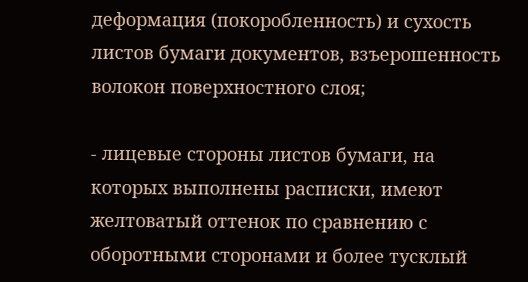деформация (покоробленность) и сухость листов бумаги документов, взъерошенность волокон поверхностного слоя;

- лицевые стороны листов бумаги, на которых выполнены расписки, имеют желтоватый оттенок по сравнению с оборотными сторонами и более тусклый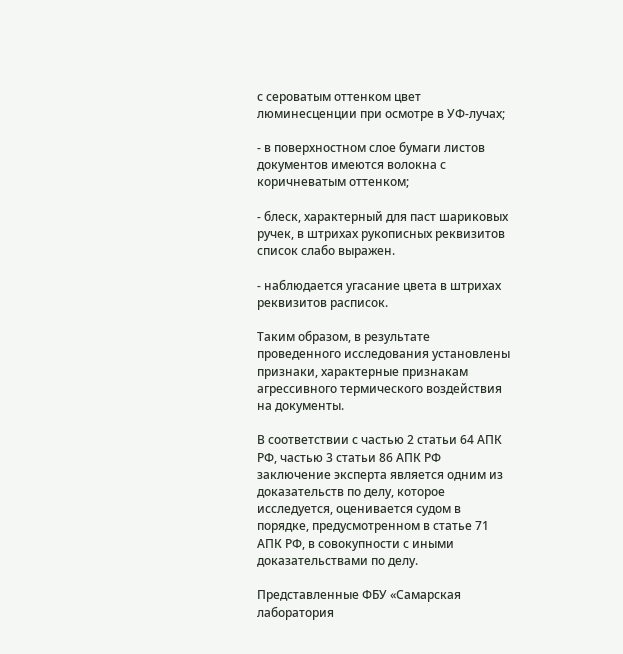с сероватым оттенком цвет люминесценции при осмотре в УФ-лучах;

- в поверхностном слое бумаги листов документов имеются волокна с коричневатым оттенком;

- блеск, характерный для паст шариковых ручек, в штрихах рукописных реквизитов список слабо выражен.

- наблюдается угасание цвета в штрихах реквизитов расписок.

Таким образом, в результате проведенного исследования установлены признаки, характерные признакам агрессивного термического воздействия на документы.

В соответствии с частью 2 статьи 64 АПК РФ, частью 3 статьи 86 АПК РФ заключение эксперта является одним из доказательств по делу, которое исследуется, оценивается судом в порядке, предусмотренном в статье 71 АПК РФ, в совокупности с иными доказательствами по делу.

Представленные ФБУ «Самарская лаборатория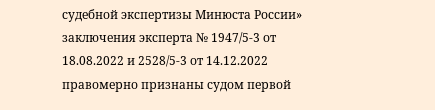судебной экспертизы Минюста России» заключения эксперта № 1947/5-3 от 18.08.2022 и 2528/5-3 от 14.12.2022 правомерно признаны судом первой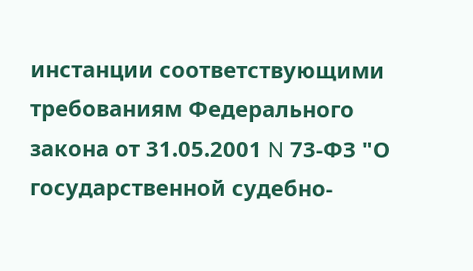инстанции соответствующими требованиям Федерального закона от 31.05.2001 N 73-ФЗ "О государственной судебно-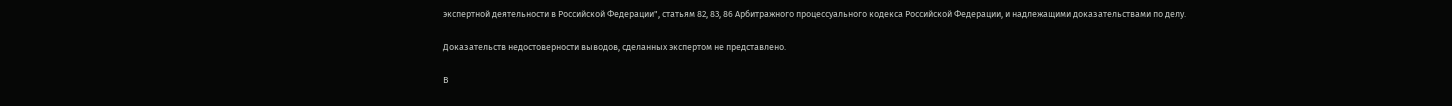экспертной деятельности в Российской Федерации", статьям 82, 83, 86 Арбитражного процессуального кодекса Российской Федерации, и надлежащими доказательствами по делу.

Доказательств недостоверности выводов, сделанных экспертом не представлено.

В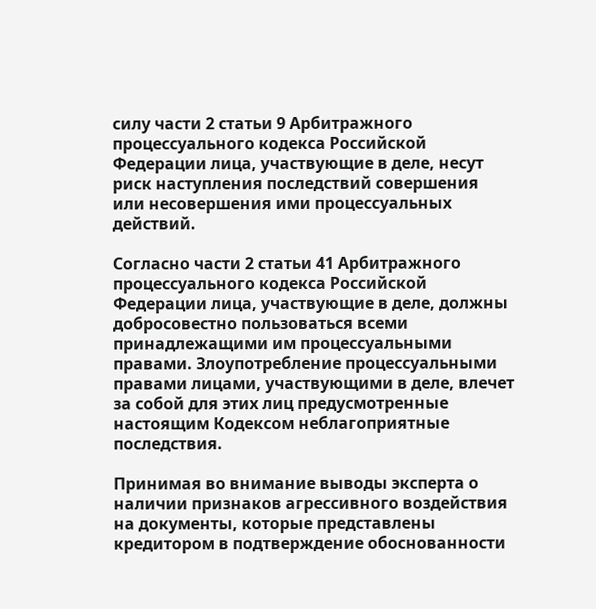силу части 2 статьи 9 Арбитражного процессуального кодекса Российской Федерации лица, участвующие в деле, несут риск наступления последствий совершения или несовершения ими процессуальных действий.

Согласно части 2 статьи 41 Арбитражного процессуального кодекса Российской Федерации лица, участвующие в деле, должны добросовестно пользоваться всеми принадлежащими им процессуальными правами. Злоупотребление процессуальными правами лицами, участвующими в деле, влечет за собой для этих лиц предусмотренные настоящим Кодексом неблагоприятные последствия.

Принимая во внимание выводы эксперта о наличии признаков агрессивного воздействия на документы, которые представлены кредитором в подтверждение обоснованности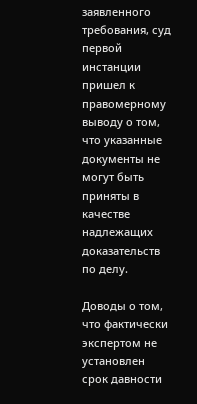заявленного требования, суд первой инстанции пришел к правомерному выводу о том, что указанные документы не могут быть приняты в качестве надлежащих доказательств по делу.

Доводы о том, что фактически экспертом не установлен срок давности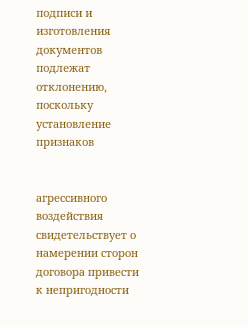подписи и изготовления документов подлежат отклонению, поскольку установление признаков


агрессивного воздействия свидетельствует о намерении сторон договора привести к непригодности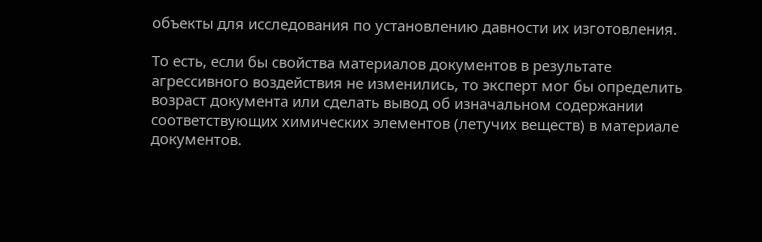объекты для исследования по установлению давности их изготовления.

То есть, если бы свойства материалов документов в результате агрессивного воздействия не изменились, то эксперт мог бы определить возраст документа или сделать вывод об изначальном содержании соответствующих химических элементов (летучих веществ) в материале документов.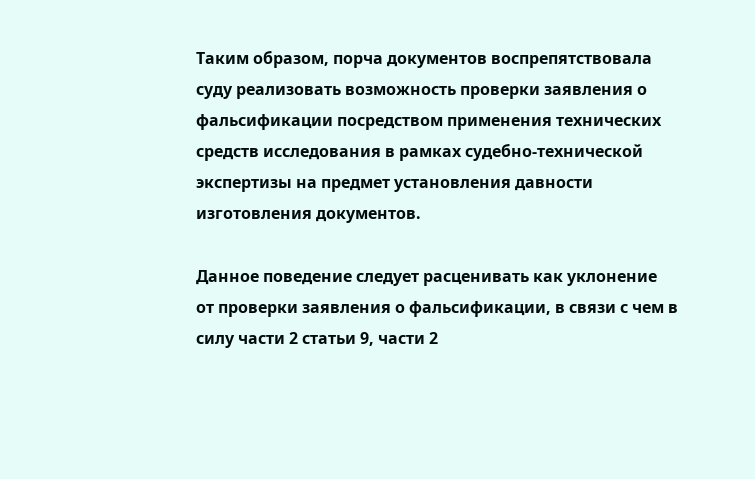Таким образом, порча документов воспрепятствовала суду реализовать возможность проверки заявления о фальсификации посредством применения технических средств исследования в рамках судебно-технической экспертизы на предмет установления давности изготовления документов.

Данное поведение следует расценивать как уклонение от проверки заявления о фальсификации, в связи с чем в силу части 2 статьи 9, части 2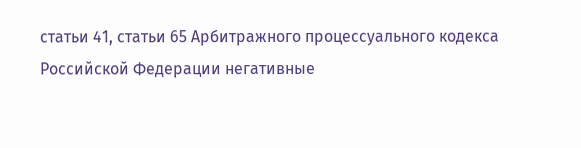статьи 41, статьи 65 Арбитражного процессуального кодекса Российской Федерации негативные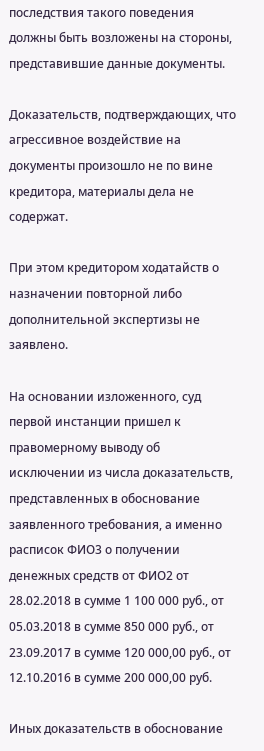последствия такого поведения должны быть возложены на стороны, представившие данные документы.

Доказательств, подтверждающих, что агрессивное воздействие на документы произошло не по вине кредитора, материалы дела не содержат.

При этом кредитором ходатайств о назначении повторной либо дополнительной экспертизы не заявлено.

На основании изложенного, суд первой инстанции пришел к правомерному выводу об исключении из числа доказательств, представленных в обоснование заявленного требования, а именно расписок ФИО3 о получении денежных средств от ФИО2 от 28.02.2018 в сумме 1 100 000 руб., от 05.03.2018 в сумме 850 000 руб., от 23.09.2017 в сумме 120 000,00 руб., от 12.10.2016 в сумме 200 000,00 руб.

Иных доказательств в обоснование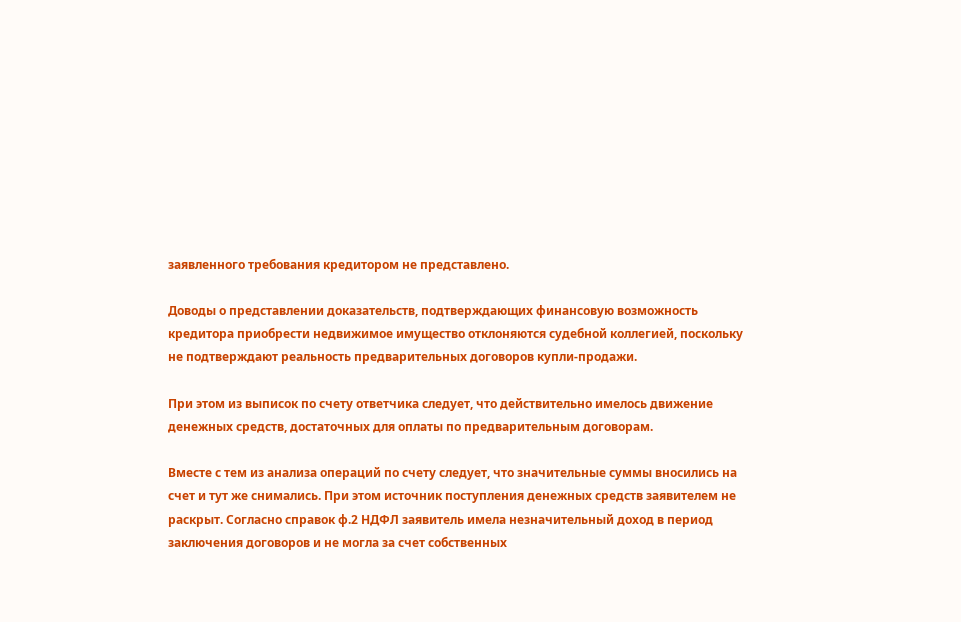заявленного требования кредитором не представлено.

Доводы о представлении доказательств, подтверждающих финансовую возможность кредитора приобрести недвижимое имущество отклоняются судебной коллегией, поскольку не подтверждают реальность предварительных договоров купли-продажи.

При этом из выписок по счету ответчика следует, что действительно имелось движение денежных средств, достаточных для оплаты по предварительным договорам.

Вместе с тем из анализа операций по счету следует, что значительные суммы вносились на счет и тут же снимались. При этом источник поступления денежных средств заявителем не раскрыт. Согласно справок ф.2 НДФЛ заявитель имела незначительный доход в период заключения договоров и не могла за счет собственных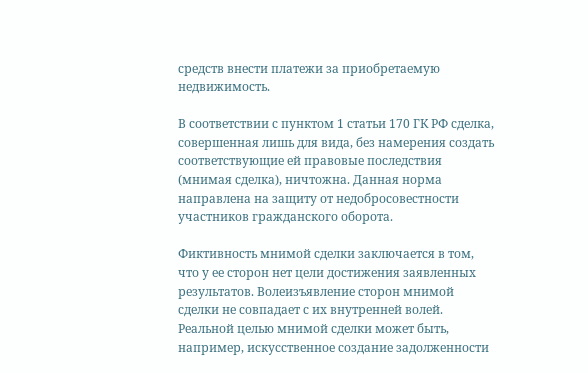средств внести платежи за приобретаемую недвижимость.

В соответствии с пунктом 1 статьи 170 ГК РФ сделка, совершенная лишь для вида, без намерения создать соответствующие ей правовые последствия (мнимая сделка), ничтожна. Данная норма направлена на защиту от недобросовестности участников гражданского оборота.

Фиктивность мнимой сделки заключается в том, что у ее сторон нет цели достижения заявленных результатов. Волеизъявление сторон мнимой сделки не совпадает с их внутренней волей. Реальной целью мнимой сделки может быть, например, искусственное создание задолженности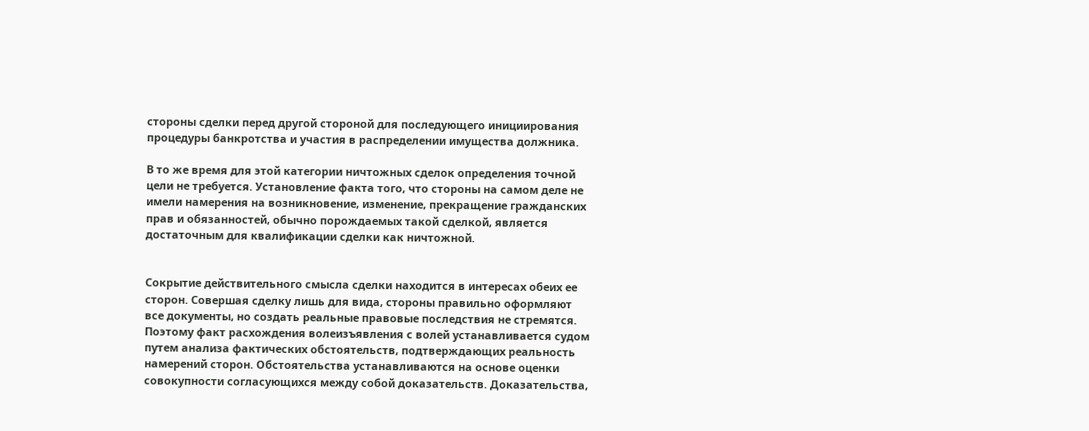стороны сделки перед другой стороной для последующего инициирования процедуры банкротства и участия в распределении имущества должника.

В то же время для этой категории ничтожных сделок определения точной цели не требуется. Установление факта того, что стороны на самом деле не имели намерения на возникновение, изменение, прекращение гражданских прав и обязанностей, обычно порождаемых такой сделкой, является достаточным для квалификации сделки как ничтожной.


Сокрытие действительного смысла сделки находится в интересах обеих ее сторон. Совершая сделку лишь для вида, стороны правильно оформляют все документы, но создать реальные правовые последствия не стремятся. Поэтому факт расхождения волеизъявления с волей устанавливается судом путем анализа фактических обстоятельств, подтверждающих реальность намерений сторон. Обстоятельства устанавливаются на основе оценки совокупности согласующихся между собой доказательств. Доказательства,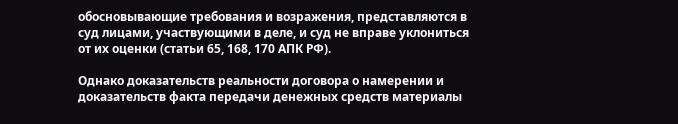обосновывающие требования и возражения, представляются в суд лицами, участвующими в деле, и суд не вправе уклониться от их оценки (статьи 65, 168, 170 АПК РФ).

Однако доказательств реальности договора о намерении и доказательств факта передачи денежных средств материалы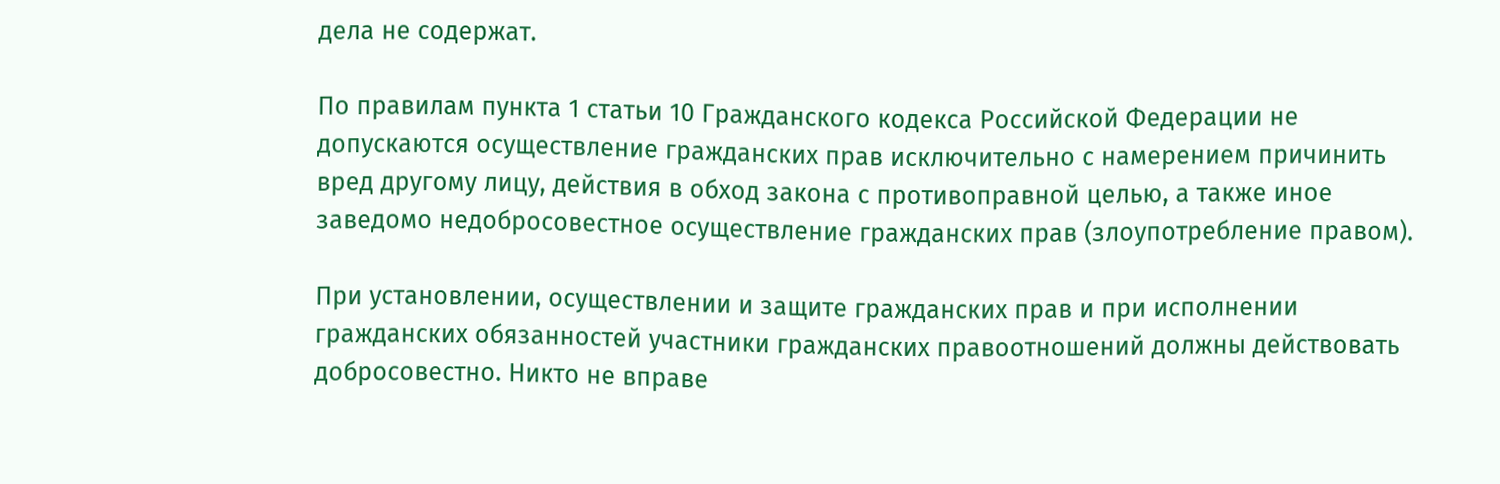дела не содержат.

По правилам пункта 1 статьи 10 Гражданского кодекса Российской Федерации не допускаются осуществление гражданских прав исключительно с намерением причинить вред другому лицу, действия в обход закона с противоправной целью, а также иное заведомо недобросовестное осуществление гражданских прав (злоупотребление правом).

При установлении, осуществлении и защите гражданских прав и при исполнении гражданских обязанностей участники гражданских правоотношений должны действовать добросовестно. Никто не вправе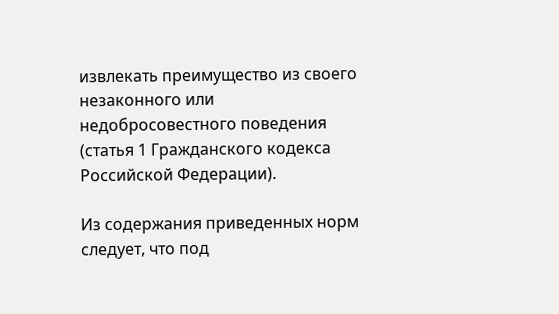извлекать преимущество из своего незаконного или недобросовестного поведения (статья 1 Гражданского кодекса Российской Федерации).

Из содержания приведенных норм следует, что под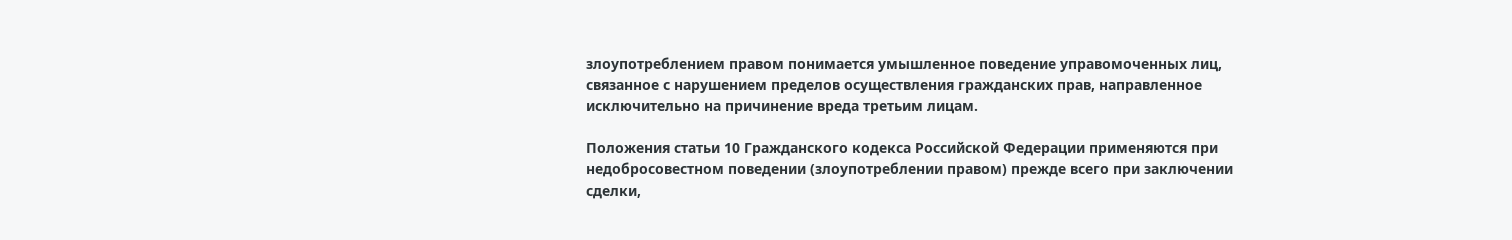злоупотреблением правом понимается умышленное поведение управомоченных лиц, связанное с нарушением пределов осуществления гражданских прав, направленное исключительно на причинение вреда третьим лицам.

Положения статьи 10 Гражданского кодекса Российской Федерации применяются при недобросовестном поведении (злоупотреблении правом) прежде всего при заключении сделки,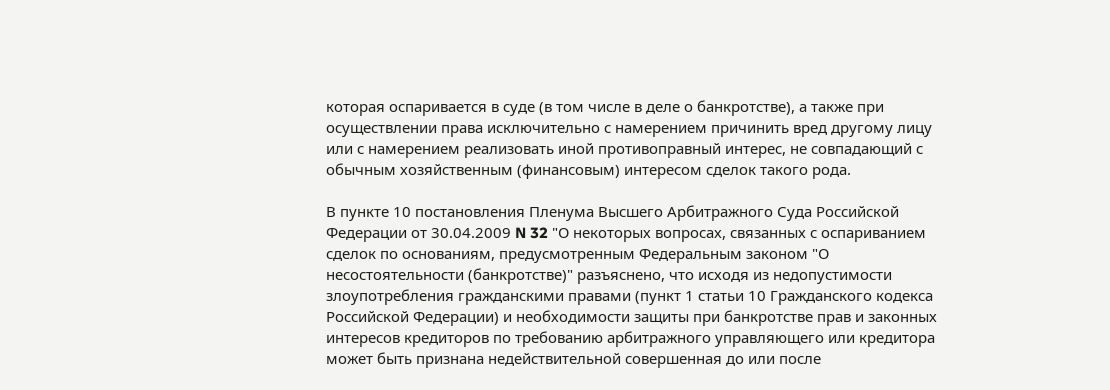которая оспаривается в суде (в том числе в деле о банкротстве), а также при осуществлении права исключительно с намерением причинить вред другому лицу или с намерением реализовать иной противоправный интерес, не совпадающий с обычным хозяйственным (финансовым) интересом сделок такого рода.

В пункте 10 постановления Пленума Высшего Арбитражного Суда Российской Федерации от 30.04.2009 N 32 "О некоторых вопросах, связанных с оспариванием сделок по основаниям, предусмотренным Федеральным законом "О несостоятельности (банкротстве)" разъяснено, что исходя из недопустимости злоупотребления гражданскими правами (пункт 1 статьи 10 Гражданского кодекса Российской Федерации) и необходимости защиты при банкротстве прав и законных интересов кредиторов по требованию арбитражного управляющего или кредитора может быть признана недействительной совершенная до или после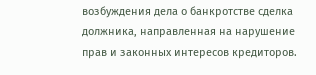возбуждения дела о банкротстве сделка должника, направленная на нарушение прав и законных интересов кредиторов.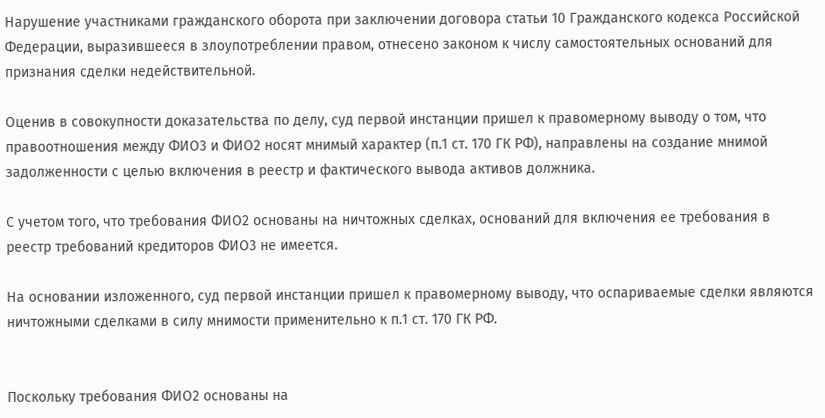Нарушение участниками гражданского оборота при заключении договора статьи 10 Гражданского кодекса Российской Федерации, выразившееся в злоупотреблении правом, отнесено законом к числу самостоятельных оснований для признания сделки недействительной.

Оценив в совокупности доказательства по делу, суд первой инстанции пришел к правомерному выводу о том, что правоотношения между ФИО3 и ФИО2 носят мнимый характер (п.1 ст. 170 ГК РФ), направлены на создание мнимой задолженности с целью включения в реестр и фактического вывода активов должника.

С учетом того, что требования ФИО2 основаны на ничтожных сделках, оснований для включения ее требования в реестр требований кредиторов ФИО3 не имеется.

На основании изложенного, суд первой инстанции пришел к правомерному выводу, что оспариваемые сделки являются ничтожными сделками в силу мнимости применительно к п.1 ст. 170 ГК РФ.


Поскольку требования ФИО2 основаны на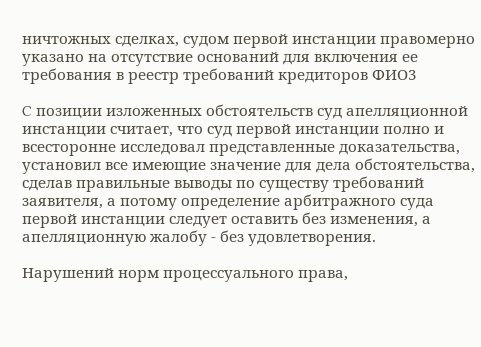ничтожных сделках, судом первой инстанции правомерно указано на отсутствие оснований для включения ее требования в реестр требований кредиторов ФИО3

C позиции изложенных обстоятельств суд апелляционной инстанции считает, что суд первой инстанции полно и всесторонне исследовал представленные доказательства, установил все имеющие значение для дела обстоятельства, сделав правильные выводы по существу требований заявителя, а потому определение арбитражного суда первой инстанции следует оставить без изменения, а апелляционную жалобу - без удовлетворения.

Нарушений норм процессуального права,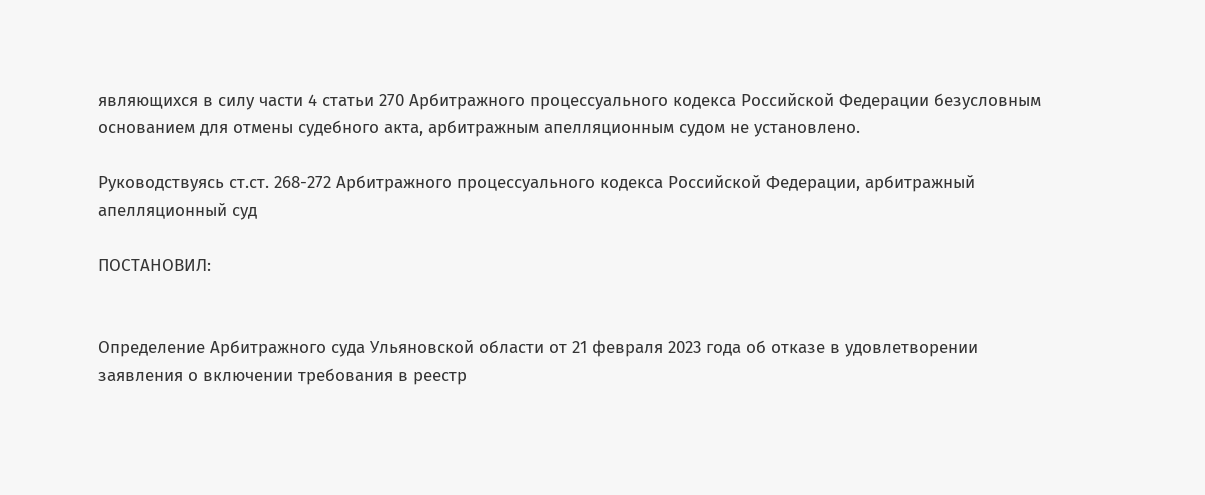являющихся в силу части 4 статьи 270 Арбитражного процессуального кодекса Российской Федерации безусловным основанием для отмены судебного акта, арбитражным апелляционным судом не установлено.

Руководствуясь ст.ст. 268-272 Арбитражного процессуального кодекса Российской Федерации, арбитражный апелляционный суд

ПОСТАНОВИЛ:


Определение Арбитражного суда Ульяновской области от 21 февраля 2023 года об отказе в удовлетворении заявления о включении требования в реестр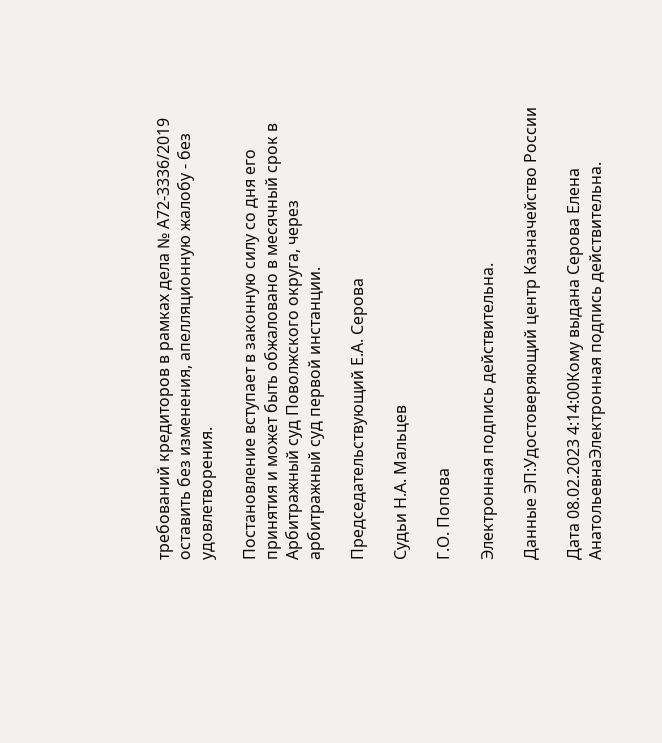требований кредиторов в рамках дела № А72-3336/2019 оставить без изменения, апелляционную жалобу - без удовлетворения.

Постановление вступает в законную силу со дня его принятия и может быть обжаловано в месячный срок в Арбитражный суд Поволжского округа, через арбитражный суд первой инстанции.

Председательствующий Е.А. Серова

Судьи Н.А. Мальцев

Г.О. Попова

Электронная подпись действительна.

Данные ЭП:Удостоверяющий центр Казначейство России

Дата 08.02.2023 4:14:00Кому выдана Серова Елена АнатольевнаЭлектронная подпись действительна.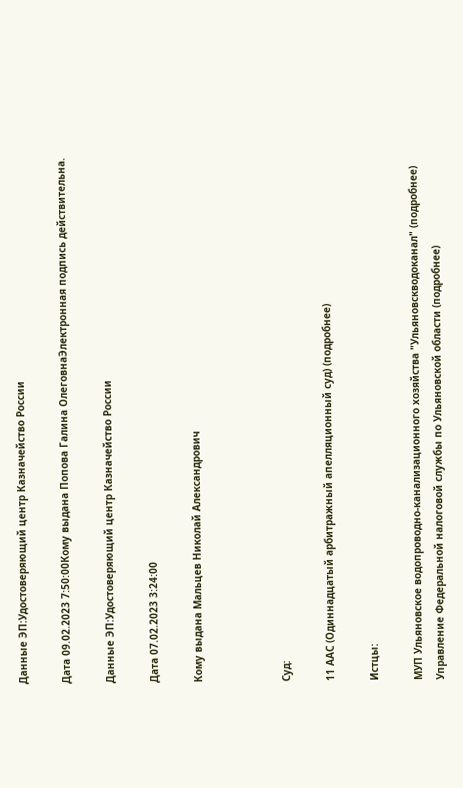Данные ЭП:Удостоверяющий центр Казначейство России

Дата 09.02.2023 7:50:00Кому выдана Попова Галина ОлеговнаЭлектронная подпись действительна.

Данные ЭП:Удостоверяющий центр Казначейство России

Дата 07.02.2023 3:24:00

Кому выдана Мальцев Николай Александрович



Суд:

11 ААС (Одиннадцатый арбитражный апелляционный суд) (подробнее)

Истцы:

МУП Ульяновское водопроводно-канализационного хозяйства "Ульяновскводоканал" (подробнее)
Управление Федеральной налоговой службы по Ульяновской области (подробнее)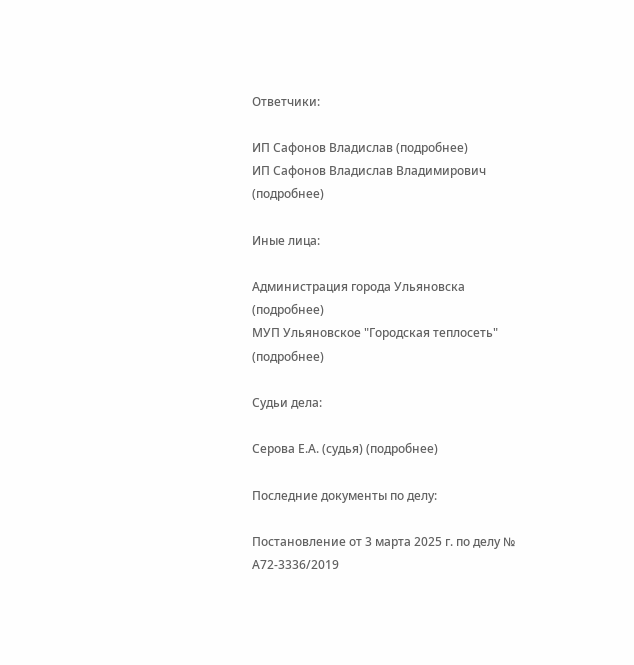Ответчики:

ИП Сафонов Владислав (подробнее)
ИП Сафонов Владислав Владимирович (подробнее)

Иные лица:

Администрация города Ульяновска (подробнее)
МУП Ульяновское "Городская теплосеть" (подробнее)

Судьи дела:

Серова Е.А. (судья) (подробнее)

Последние документы по делу:

Постановление от 3 марта 2025 г. по делу № А72-3336/2019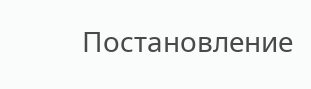Постановление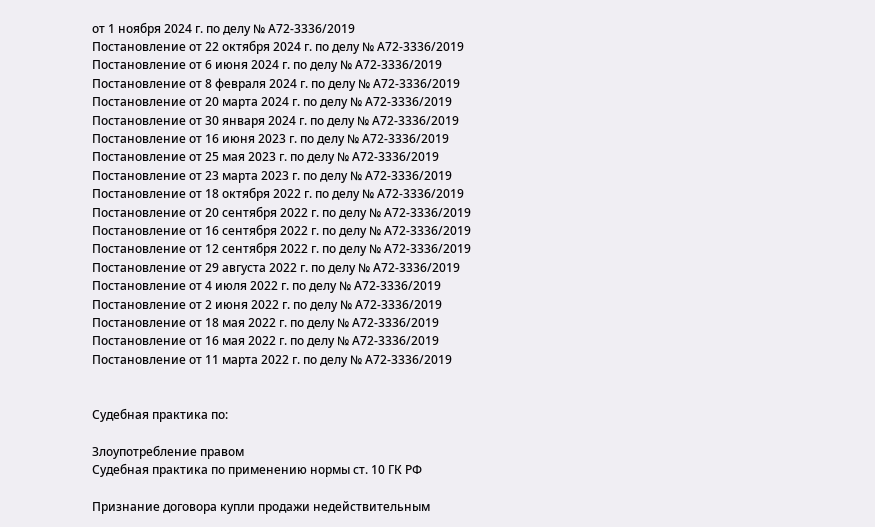от 1 ноября 2024 г. по делу № А72-3336/2019
Постановление от 22 октября 2024 г. по делу № А72-3336/2019
Постановление от 6 июня 2024 г. по делу № А72-3336/2019
Постановление от 8 февраля 2024 г. по делу № А72-3336/2019
Постановление от 20 марта 2024 г. по делу № А72-3336/2019
Постановление от 30 января 2024 г. по делу № А72-3336/2019
Постановление от 16 июня 2023 г. по делу № А72-3336/2019
Постановление от 25 мая 2023 г. по делу № А72-3336/2019
Постановление от 23 марта 2023 г. по делу № А72-3336/2019
Постановление от 18 октября 2022 г. по делу № А72-3336/2019
Постановление от 20 сентября 2022 г. по делу № А72-3336/2019
Постановление от 16 сентября 2022 г. по делу № А72-3336/2019
Постановление от 12 сентября 2022 г. по делу № А72-3336/2019
Постановление от 29 августа 2022 г. по делу № А72-3336/2019
Постановление от 4 июля 2022 г. по делу № А72-3336/2019
Постановление от 2 июня 2022 г. по делу № А72-3336/2019
Постановление от 18 мая 2022 г. по делу № А72-3336/2019
Постановление от 16 мая 2022 г. по делу № А72-3336/2019
Постановление от 11 марта 2022 г. по делу № А72-3336/2019


Судебная практика по:

Злоупотребление правом
Судебная практика по применению нормы ст. 10 ГК РФ

Признание договора купли продажи недействительным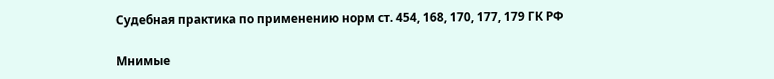Судебная практика по применению норм ст. 454, 168, 170, 177, 179 ГК РФ

Мнимые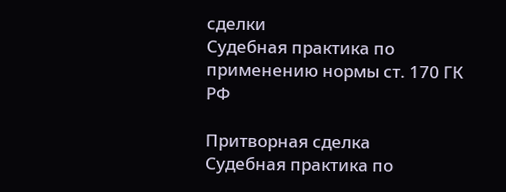сделки
Судебная практика по применению нормы ст. 170 ГК РФ

Притворная сделка
Судебная практика по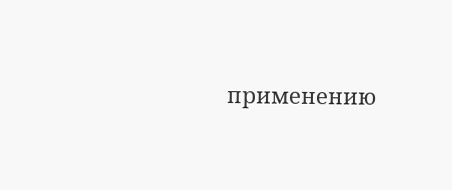применению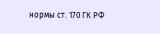нормы ст. 170 ГК РФ